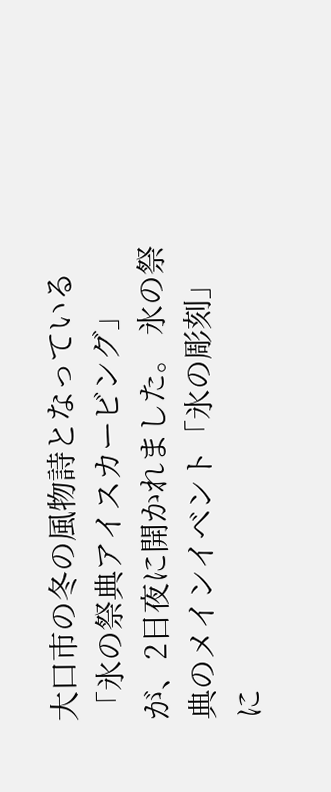大口市の冬の風物詩となっている「氷の祭典アイスカービング」が、2日夜に開かれました。 氷の祭典のメインイベント「氷の彫刻」に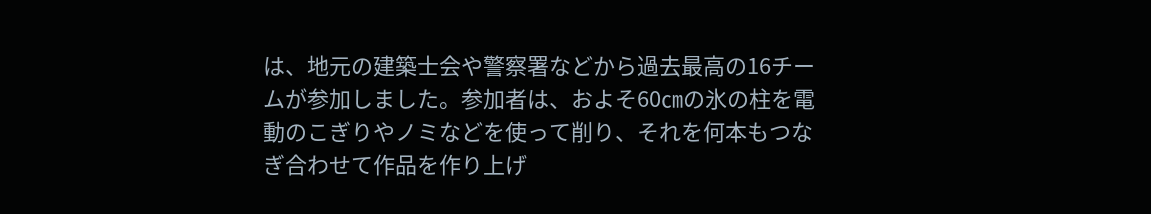は、地元の建築士会や警察署などから過去最高の16チームが参加しました。参加者は、およそ60㎝の氷の柱を電動のこぎりやノミなどを使って削り、それを何本もつなぎ合わせて作品を作り上げ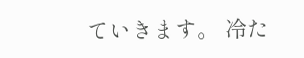ていきます。 冷た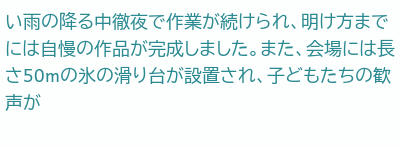い雨の降る中徹夜で作業が続けられ、明け方までには自慢の作品が完成しました。また、会場には長さ50mの氷の滑り台が設置され、子どもたちの歓声が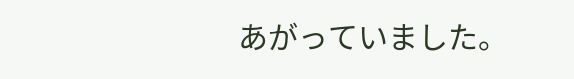あがっていました。